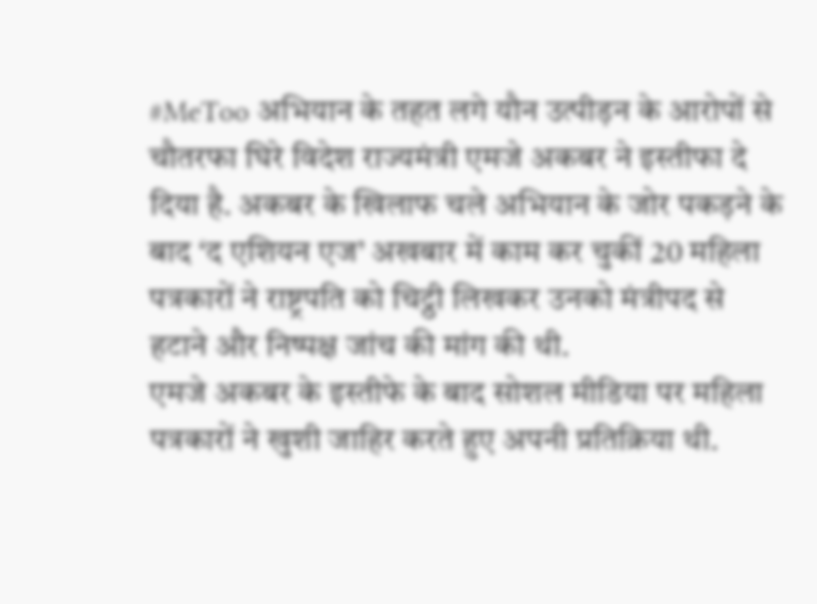#MeToo अभियान के तहत लगे यौन उत्पीड़न के आरोपों से चौतरफा घिरे विदेश राज्यमंत्री एमजे अकबर ने इस्तीफा दे दिया है. अकबर के खिलाफ चले अभियान के जोर पकड़ने के बाद ‘द एशियन एज’ अखबार में काम कर चुकीं 20 महिला पत्रकारों ने राष्ट्रपति को चिट्ठी लिखकर उनको मंत्रीपद से हटाने और निष्पक्ष जांच की मांग की थी.
एमजे अकबर के इस्तीफे के बाद सोशल मीडिया पर महिला पत्रकारों ने खुशी जाहिर करते हुए अपनी प्रतिक्रिया थी.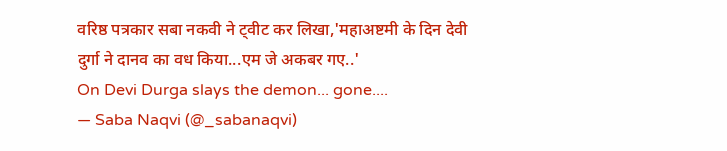वरिष्ठ पत्रकार सबा नकवी ने ट्वीट कर लिखा,'महाअष्टमी के दिन देवी दुर्गा ने दानव का वध किया...एम जे अकबर गए..'
On Devi Durga slays the demon... gone....
— Saba Naqvi (@_sabanaqvi)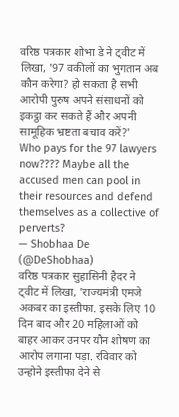वरिष्ठ पत्रकार शोभा डे ने ट्वीट में लिखा, '97 वकीलों का भुगतान अब कौन करेगा? हो सकता है सभी आरोपी पुरुष अपने संसाधनों को इकट्ठा कर सकते हैं और अपनी सामूहिक भ्रष्टता बचाव करें?'
Who pays for the 97 lawyers now???? Maybe all the accused men can pool in their resources and defend themselves as a collective of perverts?
— Shobhaa De (@DeShobhaa)
वरिष्ठ पत्रकार सुहासिनी हैदर ने ट्वीट में लिखा, 'राज्यमंत्री एमजे अकबर का इस्तीफा. इसके लिए 10 दिन बाद और 20 महिलाओं को बाहर आकर उनपर यौन शोषण का आरोप लगाना पड़ा. रविवार को उन्होने इस्तीफा देने से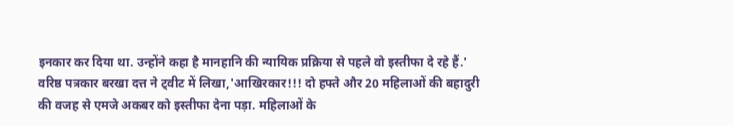इनकार कर दिया था. उन्होंने कहा है मानहानि की न्यायिक प्रक्रिया से पहले वो इस्तीफा दे रहे हैं.'
वरिष्ठ पत्रकार बरखा दत्त ने ट्वीट में लिखा,'आखिरकार!!! दो हफ्ते और 20 महिलाओं की बहादुरी की वजह से एमजे अकबर को इस्तीफा देना पड़ा. महिलाओं के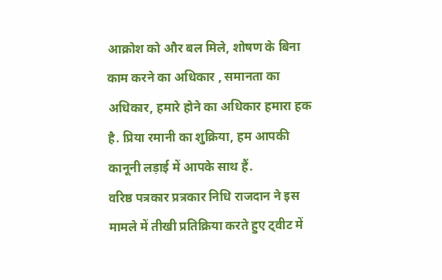आक्रोश को और बल मिले, शोषण के बिना काम करने का अधिकार , समानता का अधिकार, हमारे होने का अधिकार हमारा हक है. प्रिया रमानी का शुक्रिया, हम आपकी कानूनी लड़ाई में आपके साथ हैं.
वरिष्ठ पत्रकार प्रत्रकार निधि राजदान ने इस मामले में तीखी प्रतिक्रिया करते हुए ट्वीट में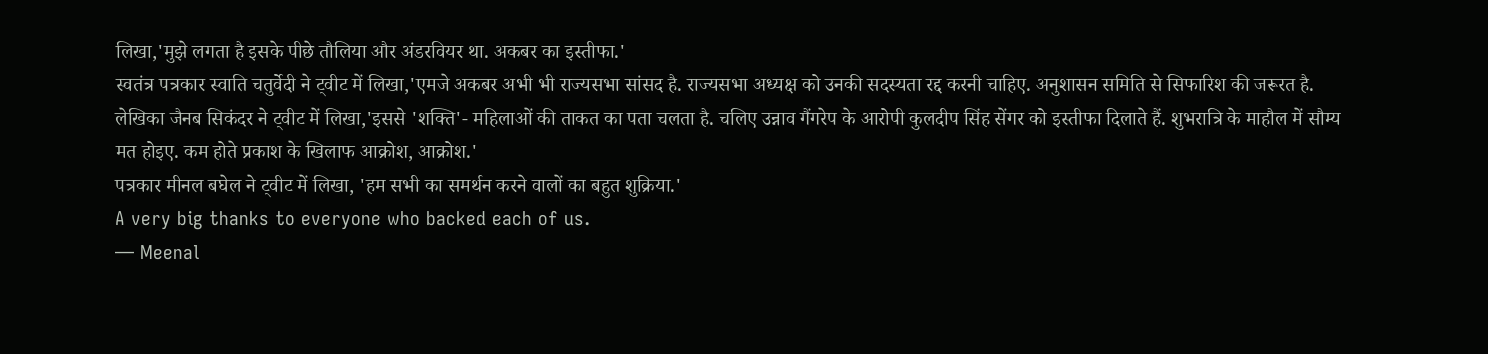लिखा,'मुझे लगता है इसके पीछे तौलिया और अंडरवियर था. अकबर का इस्तीफा.'
स्वतंत्र पत्रकार स्वाति चतुर्वेदी ने ट्वीट में लिखा,'एमजे अकबर अभी भी राज्यसभा सांसद है. राज्यसभा अध्यक्ष को उनकी सदस्यता रद्द करनी चाहिए. अनुशासन समिति से सिफारिश की जरूरत है.
लेखिका जैनब सिकंदर ने ट्वीट में लिखा,'इससे 'शक्ति'- महिलाओं की ताकत का पता चलता है. चलिए उन्नाव गैंगरेप के आरोपी कुलदीप सिंह सेंगर को इस्तीफा दिलाते हैं. शुभरात्रि के माहौल में सौम्य मत होइए. कम होते प्रकाश के खिलाफ आक्रोश, आक्रोश.'
पत्रकार मीनल बघेल ने ट्वीट में लिखा, 'हम सभी का समर्थन करने वालों का बहुत शुक्रिया.'
A very big thanks to everyone who backed each of us.
— Meenal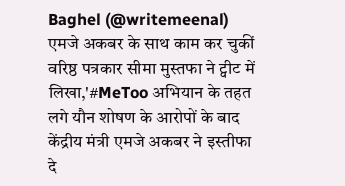Baghel (@writemeenal)
एमजे अकबर के साथ काम कर चुकीं वरिष्ठ पत्रकार सीमा मुस्तफा ने ट्वीट में लिखा,'#MeToo अभियान के तहत लगे यौन शोषण के आरोपों के बाद केंद्रीय मंत्री एमजे अकबर ने इस्तीफा दे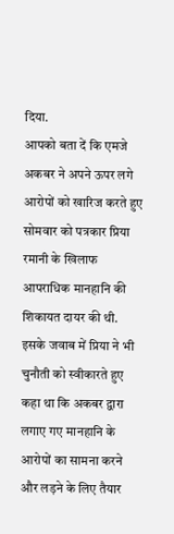दिया.
आपको बता दें कि एमजे अकबर ने अपने ऊपर लगे आरोपों को खारिज करते हुए सोमवार को पत्रकार प्रिया रमानी के खिलाफ आपराधिक मानहानि की शिकायत दायर की थी. इसके जवाब में प्रिया ने भी चुनौती को स्वीकारते हुए कहा था कि अकबर द्वारा लगाए गए मानहानि के आरोपों का सामना करने और लड़ने के लिए तैयार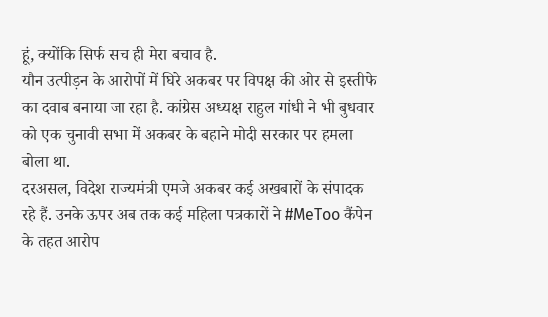हूं, क्योंकि सिर्फ सच ही मेरा बचाव है.
यौन उत्पीड़न के आरोपों में घिरे अकबर पर विपक्ष की ओर से इस्तीफे का दवाब बनाया जा रहा है. कांग्रेस अध्यक्ष राहुल गांधी ने भी बुधवार को एक चुनावी सभा में अकबर के बहाने मोदी सरकार पर हमला बोला था.
दरअसल, विदेश राज्यमंत्री एमजे अकबर कई अखबारों के संपादक रहे हैं. उनके ऊपर अब तक कई महिला पत्रकारों ने #MeToo कैंपेन के तहत आरोप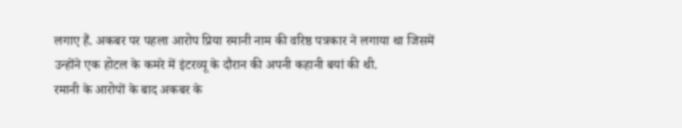लगाए हैं. अकबर पर पहला आरोप प्रिया रमानी नाम की वरिष्ठ पत्रकार ने लगाया था जिसमें उन्होंने एक होटल के कमरे में इंटरव्यू के दौरान की अपनी कहानी बयां की थी.
रमानी के आरोपों के बाद अकबर के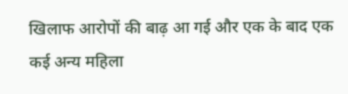खिलाफ आरोपों की बाढ़ आ गई और एक के बाद एक कई अन्य महिला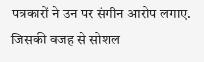पत्रकारों ने उन पर संगीन आरोप लगाए. जिसकी वजह से सोशल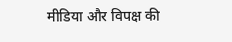मीडिया और विपक्ष की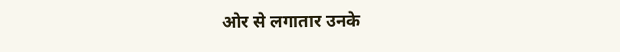ओर से लगातार उनके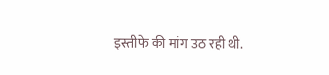इस्तीफे की मांग उठ रही थी.